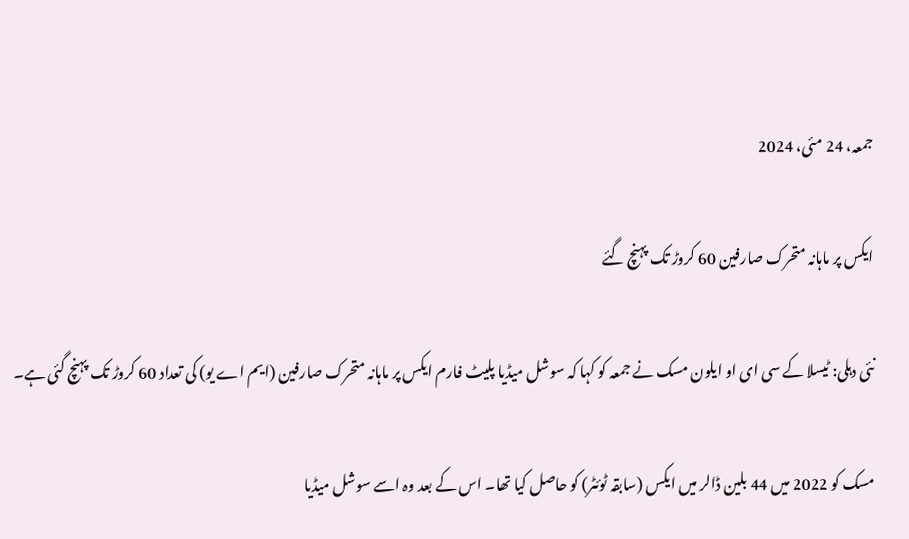جمعہ، 24 مئی، 2024

ایکس پر ماہانہ متحرک صارفین 60 کروڑ تک پہنچ گئے

نئی دہلی: ٹیسلا کے سی ای او ایلون مسک نے جمعہ کو کہا کہ سوشل میڈیا پلیٹ فارم ایکس پر ماہانہ متحرک صارفین (ایم اے یو) کی تعداد 60 کروڑ تک پہنچ گئی ہے۔

مسک کو 2022 میں 44 بلین ڈالر میں ایکس (سابقہ ٹوئٹر) کو حاصل کیا تھا۔ اس کے بعد وہ اسے سوشل میڈیا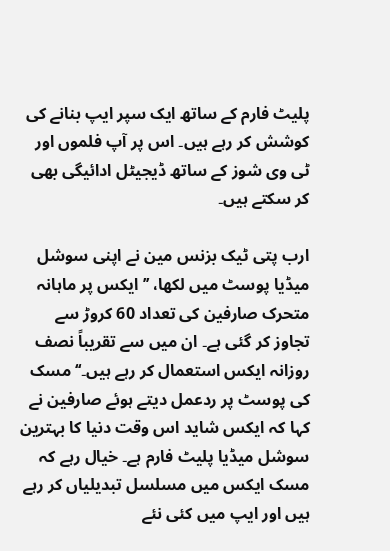پلیٹ فارم کے ساتھ ایک سپر ایپ بنانے کی کوشش کر رہے ہیں۔ اس پر آپ فلموں اور ٹی وی شوز کے ساتھ ڈیجیٹل ادائیگی بھی کر سکتے ہیں۔

ارب پتی ٹیک بزنس مین نے اپنی سوشل میڈیا پوسٹ میں لکھا، ’’ایکس پر ماہانہ متحرک صارفین کی تعداد 60 کروڑ سے تجاوز کر گئی ہے۔ ان میں سے تقریباً نصف روزانہ ایکس استعمال کر رہے ہیں۔‘‘ مسک کی پوسٹ پر ردعمل دیتے ہوئے صارفین نے کہا کہ ایکس شاید اس وقت دنیا کا بہترین سوشل میڈیا پلیٹ فارم ہے۔ خیال رہے کہ مسک ایکس میں مسلسل تبدیلیاں کر رہے ہیں اور ایپ میں کئی نئے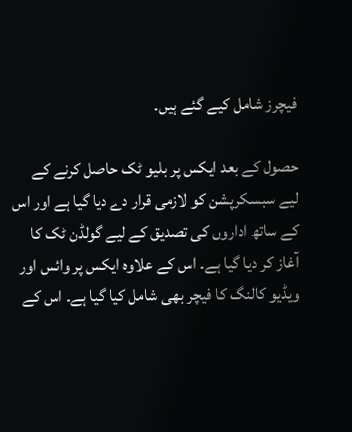فیچرز شامل کیے گئے ہیں۔

حصول کے بعد ایکس پر بلیو ٹک حاصل کرنے کے لیے سبسکرپشن کو لازمی قرار دے دیا گیا ہے اور اس کے ساتھ اداروں کی تصدیق کے لیے گولڈن ٹک کا آغاز کر دیا گیا ہے۔ اس کے علاوہ ایکس پر وائس اور ویڈیو کالنگ کا فیچر بھی شامل کیا گیا ہے۔ اس کے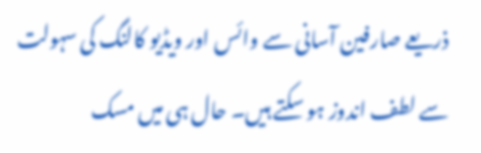ذریعے صارفین آسانی سے وائس اور ویڈیو کالنگ کی سہولت سے لطف اندوز ہو سکتے ہیں۔ حال ہی میں مسک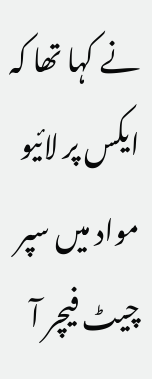نے کہا تھا کہ ایکس پر لائیو مواد میں سپر چیٹ فیچر آ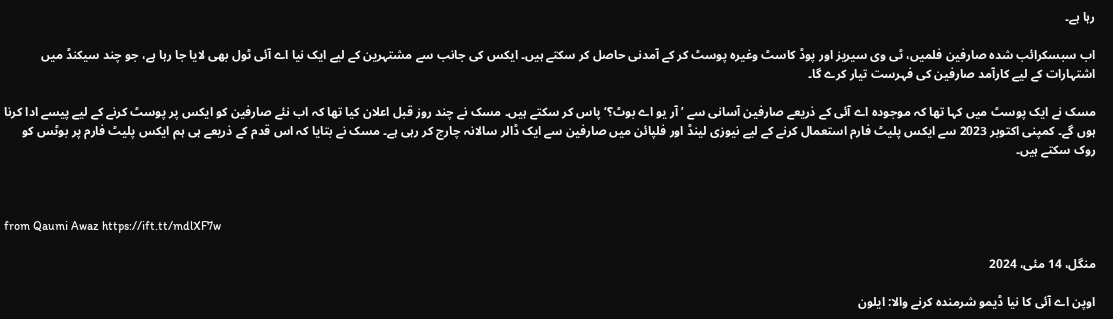رہا ہے۔

اب سبسکرائب شدہ صارفین فلمیں، ٹی وی سیریز اور پوڈ کاسٹ وغیرہ پوسٹ کر کے آمدنی حاصل کر سکتے ہیں۔ ایکس کی جانب سے مشتہرین کے لیے ایک نیا اے آئی ٹول بھی لایا جا رہا ہے، جو چند سیکنڈ میں اشتہارات کے لیے کارآمد صارفین کی فہرست تیار کرے گا۔

مسک نے ایک پوسٹ میں کہا تھا کہ موجودہ اے آئی کے ذریعے صارفین آسانی سے ’آر یو اے بوٹ؟‘ پاس کر سکتے ہیں۔ مسک نے چند روز قبل اعلان کیا تھا کہ اب نئے صارفین کو ایکس پر پوسٹ کرنے کے لیے پیسے ادا کرنا ہوں گے۔ کمپنی اکتوبر 2023 سے ایکس پلیٹ فارم استعمال کرنے کے لیے نیوزی لینڈ اور فلپائن میں صارفین سے ایک ڈالر سالانہ چارج کر رہی ہے۔ مسک نے بتایا کہ اس قدم کے ذریعے ہی ہم ایکس پلیٹ فارم پر بوٹس کو روک سکتے ہیں۔



from Qaumi Awaz https://ift.tt/mdlXF7w

منگل، 14 مئی، 2024

اوپن اے آئی کا نیا ڈیمو شرمندہ کرنے والا: ایلون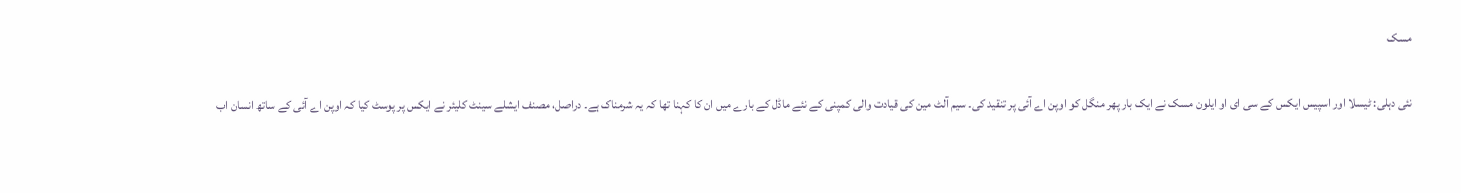مسک

نئی دہلی: ٹیسلا اور اسپیس ایکس کے سی ای او ایلون مسک نے ایک بار پھر منگل کو اوپن اے آئی پر تنقید کی۔ سیم آلٹ مین کی قیادت والی کمپنی کے نئے ماڈل کے بارے میں ان کا کہنا تھا کہ یہ شرمناک ہے۔ دراصل، مصنف ایشلے سینٹ کلیئر نے ایکس پر پوسٹ کیا کہ اوپن اے آئی کے ساتھ انسان اب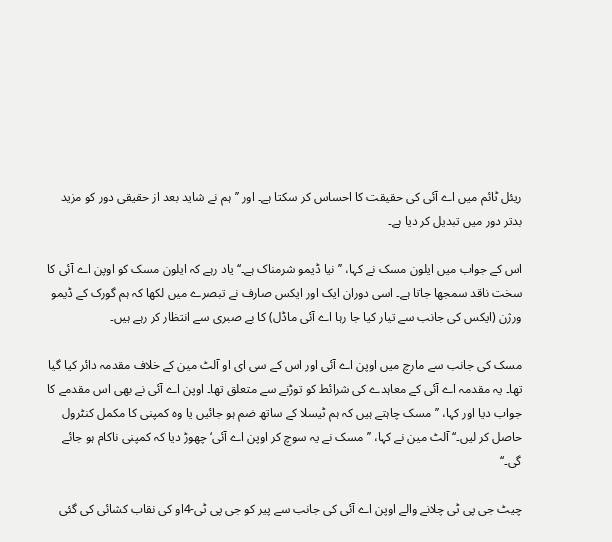ریئل ٹائم میں اے آئی کی حقیقت کا احساس کر سکتا ہے۔ اور ’’ہم نے شاید بعد از حقیقی دور کو مزید بدتر دور میں تبدیل کر دیا ہے۔

اس کے جواب میں ایلون مسک نے کہا، ’’نیا ڈیمو شرمناک ہے۔‘‘ یاد رہے کہ ایلون مسک کو اوپن اے آئی کا سخت ناقد سمجھا جاتا ہے۔ اسی دوران ایک اور ایکس صارف نے تبصرے میں لکھا کہ ہم گورک کے ڈیمو ورژن (ایکس کی جانب سے تیار کیا جا رہا اے آئی ماڈل) کا بے صبری سے انتظار کر رہے ہیں۔

مسک کی جانب سے مارچ میں اوپن اے آئی اور اس کے سی ای او آلٹ مین کے خلاف مقدمہ دائر کیا گیا تھا۔ یہ مقدمہ اے آئی کے معاہدے کی شرائط کو توڑنے سے متعلق تھا۔ اوپن اے آئی نے بھی اس مقدمے کا جواب دیا اور کہا، ’’مسک چاہتے ہیں کہ ہم ٹیسلا کے ساتھ ضم ہو جائیں یا وہ کمپنی کا مکمل کنٹرول حاصل کر لیں۔‘‘ آلٹ مین نے کہا، ’’مسک نے یہ سوچ کر اوپن اے آئی‘ چھوڑ دیا کہ کمپنی ناکام ہو جائے گی۔‘‘

چیٹ جی پی ٹی چلانے والے اوپن اے آئی کی جانب سے پیر کو جی پی ٹی-4او کی نقاب کشائی کی گئی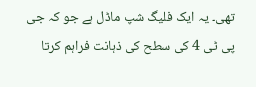تھی۔ یہ ایک فلیگ شپ ماڈل ہے جو کہ جی پی ٹی 4 کی سطح کی ذہانت فراہم کرتا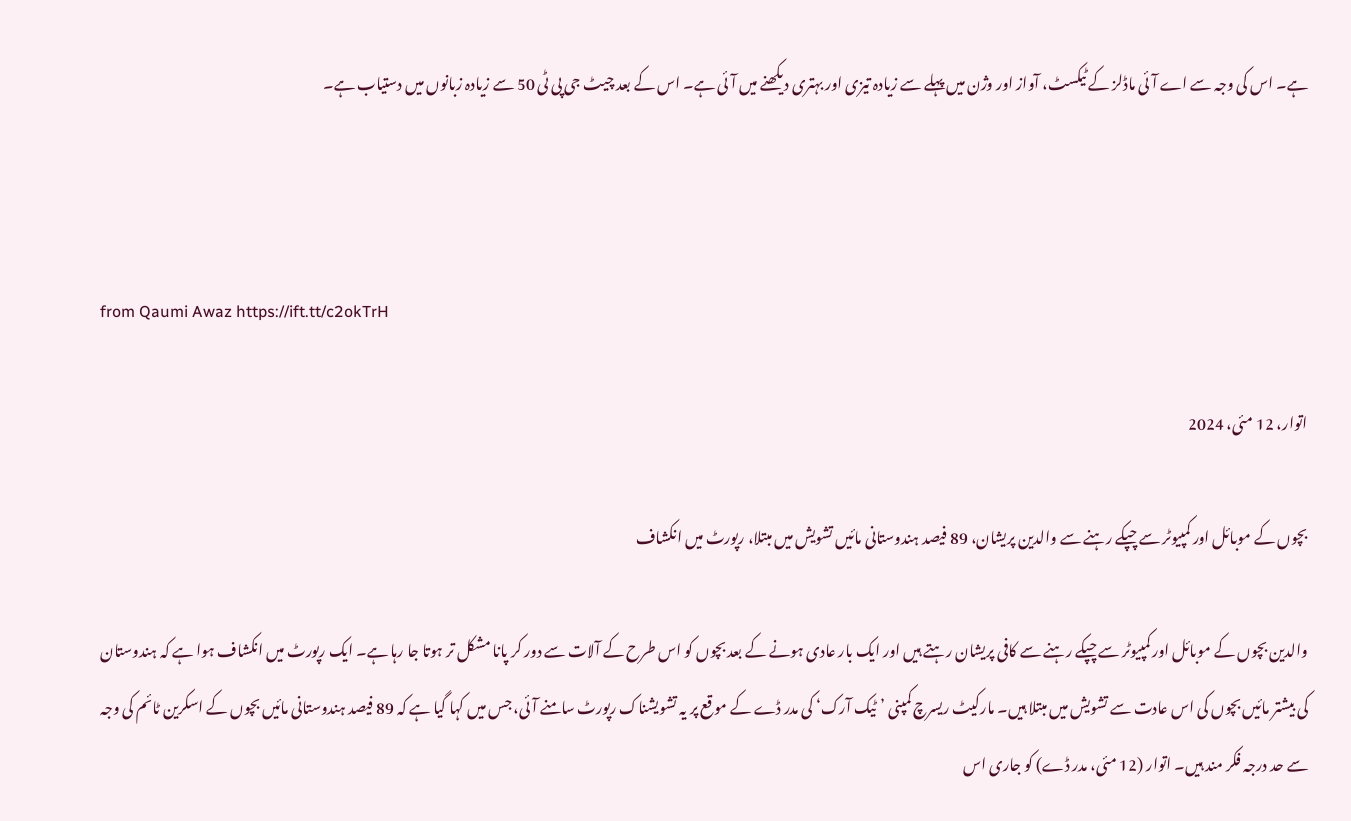ہے۔ اس کی وجہ سے اے آئی ماڈلز کے ٹیکسٹ، آواز اور وژن میں پہلے سے زیادہ تیزی اور بہتری دیکھنے میں آئی ہے۔ اس کے بعد چیٹ جی پی ٹی 50 سے زیادہ زبانوں میں دستیاب ہے۔



from Qaumi Awaz https://ift.tt/c2okTrH

اتوار، 12 مئی، 2024

بچوں کے موبائل اور کمپیوٹر سے چپکے رہنے سے والدین پریشان، 89 فیصد ہندوستانی مائیں تشویش میں مبتلا، رپورٹ میں انکشاف

والدین بچوں کے موبائل اور کمپیوٹر سے چپکے رہنے سے کافی پریشان رہتے ہیں اور ایک بار عادی ہونے کے بعد بچوں کو اس طرح کے آلات سے دور کر پانا مشکل تر ہوتا جا رہا ہے۔ ایک رپورٹ میں انکشاف ہوا ہے کہ ہندوستان کی بیشتر مائیں بچوں کی اس عادت سے تشویش میں مبتلا ہیں۔ مارکیٹ ریسرچ کمپنی ’ٹیک آرک‘ کی مدر ڈے کے موقع پر یہ تشویشناک رپورٹ سامنے آئی، جس میں کہا گیا ہے کہ 89 فیصد ہندوستانی مائیں بچوں کے اسکرین ٹائم کی وجہ سے حد درجہ فکر مند ہیں۔ اتوار (12 مئی، مدر ڈے) کو جاری اس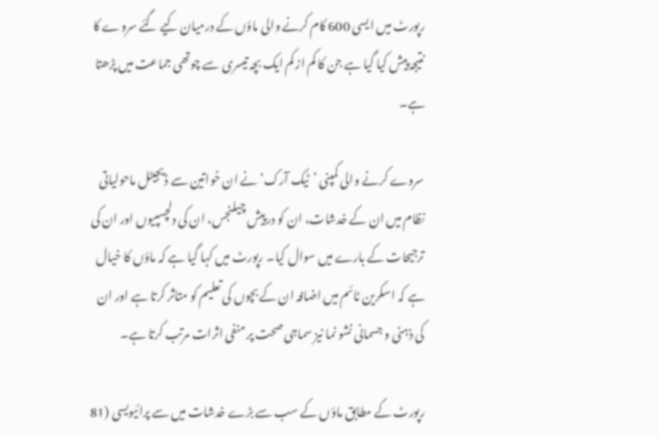رپورٹ میں ایسی 600 کام کرنے والی ماؤں کے درمیان کیے گئے سروے کا نتیجہ پیش کیا گیا ہے جن کا کم از کم ایک بچہ تیسری سے چوتھی جماعت میں پڑھتا ہے۔

سروے کرنے والی کمپنی ’ٹیک آرک‘ نے ان خواتین سے ڈیجیٹل ماحولیاتی نظام میں ان کے خدشات، ان کو درپیش چیلنجس، ان کی دلچسپیوں اور ان کی ترجیحات کے بارے میں سوال کیا۔ رپورٹ میں کہا گیا ہے کہ ماؤں کا خیال ہے کہ اسکرین ٹائم میں اضافہ ان کے بچوں کی تعلیم کو متاثر کرتا ہے اور ان کی ذہنی و جسمانی نشو نما نیز سماجی صحت پر منفی اثرات مرتب کرتا ہے۔

رپورٹ کے مطابق ماؤں کے سب سے بڑے خدشات میں سے پرائیویسی (81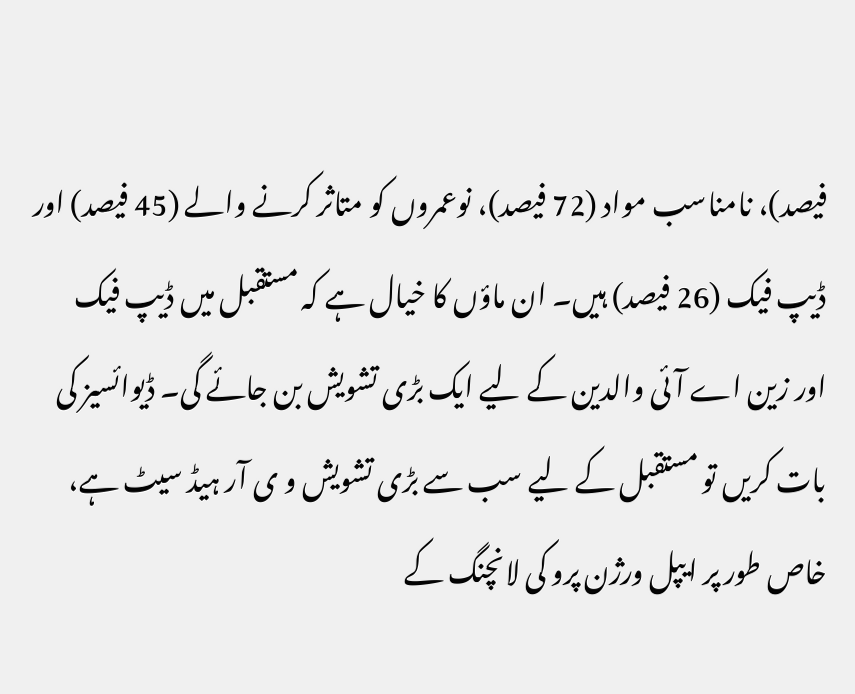فیصد)، نامناسب مواد (72 فیصد)، نوعمروں کو متاثر کرنے والے (45 فیصد) اور ڈیپ فیک (26 فیصد) ہیں۔ ان ماؤں کا خیال ہے کہ مستقبل میں ڈیپ فیک اور زین اے آئی والدین کے لیے ایک بڑی تشویش بن جائے گی۔ ڈیوائسیز کی بات کریں تو مستقبل کے لیے سب سے بڑی تشویش و ی آر ہیڈ سیٹ ہے، خاص طور پر ایپل ورژن پرو کی لانچنگ کے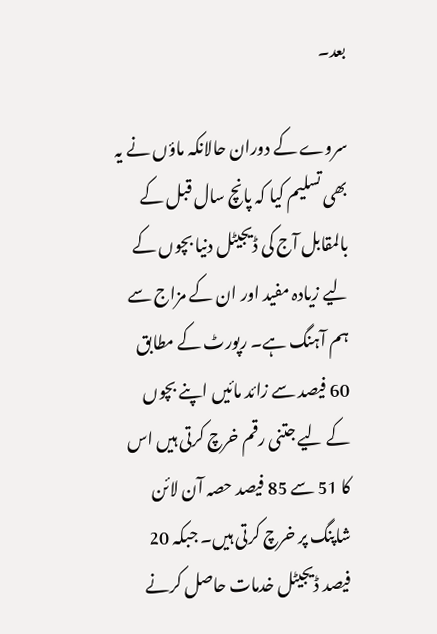بعد۔

سروے کے دوران حالانکہ ماؤں نے یہ بھی تسلیم کیا کہ پانچ سال قبل کے بالمقابل آج کی ڈیجیٹل دنیا بچوں کے لیے زیادہ مفید اور ان کے مزاج سے ہم آہنگ ہے۔ رپورٹ کے مطابق 60 فیصد سے زائد مائیں اپنے بچوں کے لیے جتنی رقم خرچ کرتی ہیں اس کا 51 سے 85 فیصد حصہ آن لائن شاپنگ پر خرچ کرتی ہیں۔ جبکہ 20 فیصد ڈیجیٹل خدمات حاصل کرنے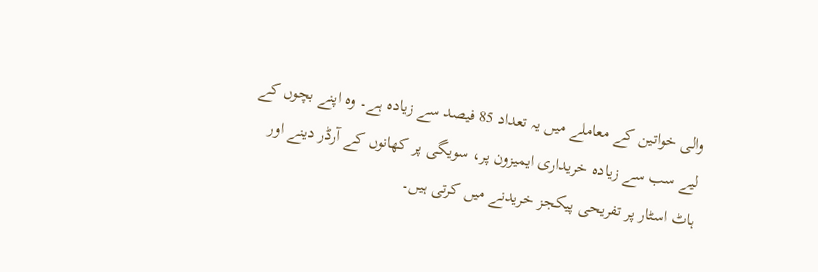والی خواتین کے معاملے میں یہ تعداد 85 فیصد سے زیادہ ہے۔ وہ اپنے بچوں کے لیے سب سے زیادہ خریداری ایمیزون پر، سویگی پر کھانوں کے آرڈر دینے اور ہاٹ اسٹار پر تفریحی پیکجز خریدنے میں کرتی ہیں۔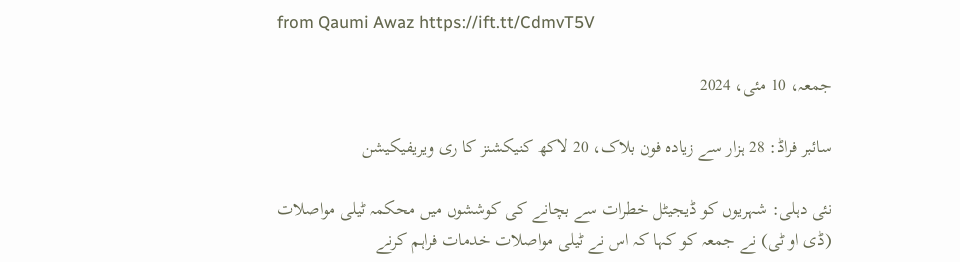from Qaumi Awaz https://ift.tt/CdmvT5V

جمعہ، 10 مئی، 2024

سائبر فراڈ: 28 ہزار سے زیادہ فون بلاک، 20 لاکھ کنیکشنز کا ری ویریفیکیشن

نئی دہلی: شہریوں کو ڈیجیٹل خطرات سے بچانے کی کوششوں میں محکمہ ٹیلی مواصلات (ڈی او ٹی) نے جمعہ کو کہا کہ اس نے ٹیلی مواصلات خدمات فراہم کرنے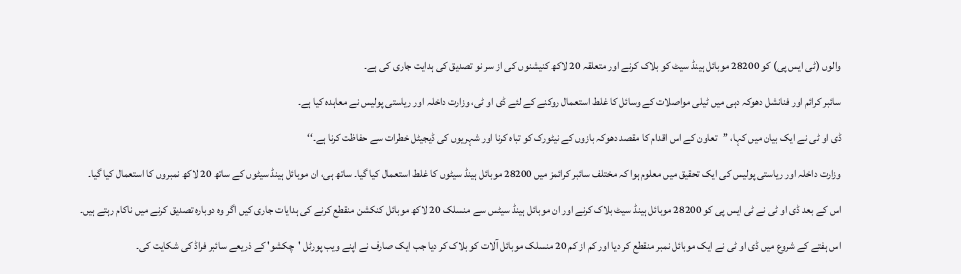والوں (ٹی ایس پی) کو 28200 موبائل ہینڈ سیٹ کو بلاک کرنے اور متعلقہ 20 لاکھ کنیشنوں کی از سر نو تصدیق کی ہدایت جاری کی ہے۔

سائبر کرائم اور فنانشل دھوکہ دہی میں ٹیلی مواصلات کے وسائل کا غلط استعمال روکنے کے لئے ڈی او ٹی، وزارت داخلہ اور ریاستی پولیس نے معاہدہ کیا ہے۔

ڈی او ٹی نے ایک بیان میں کہا، ’’تعاون کے اس اقدام کا مقصد دھوکہ بازوں کے نیٹورک کو تباہ کرنا اور شہریوں کی ڈیجیٹل خطرات سے حفاظت کرنا ہے۔‘‘

وزارت داخلہ اور ریاستی پولیس کی ایک تحقیق میں معلوم ہوا کہ مختلف سائبر کرائمز میں 28200 موبائل ہینڈ سیٹوں کا غلط استعمال کیا گیا۔ ساتھ ہی، ان موبائل ہینڈ سیٹوں کے ساتھ 20 لاکھ نمبروں کا استعمال کیا گیا۔

اس کے بعد ڈی او ٹی نے ٹی ایس پی کو 28200 موبائل ہینڈ سیٹ بلاک کرنے اور ان موبائل ہینڈ سیٹس سے منسلک 20 لاکھ موبائل کنکشن منقطع کرنے کی ہدایات جاری کیں اگر وہ دوبارہ تصدیق کرنے میں ناکام رہتے ہیں۔

اس ہفتے کے شروع میں ڈی او ٹی نے ایک موبائل نمبر منقطع کر دیا اور کم از کم 20 منسلک موبائل آلات کو بلاک کر دیا جب ایک صارف نے اپنے ویب پورٹل 'چکشو' کے ذریعے سائبر فراڈ کی شکایت کی۔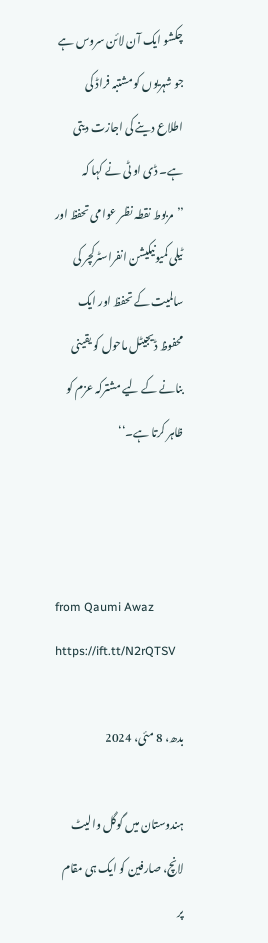چکشو ایک آن لائن سروس ہے جو شہریوں کو مشتبہ فراڈ کی اطلاع دینے کی اجازت دیتی ہے۔ ڈی او ٹی نے کہا کہ ’’مربوط نقطہ نظر عوامی تحفظ اور ٹیلی کمیونیکیشن انفراسٹرکچر کی سالمیت کے تحفظ اور ایک محفوظ ڈیجیٹل ماحول کو یقینی بنانے کے لیے مشترکہ عزم کو ظاہر کرتا ہے۔‘‘



from Qaumi Awaz https://ift.tt/N2rQTSV

بدھ، 8 مئی، 2024

ہندوستان میں گوگل والیٹ لانچ، صارفین کو ایک ہی مقام پر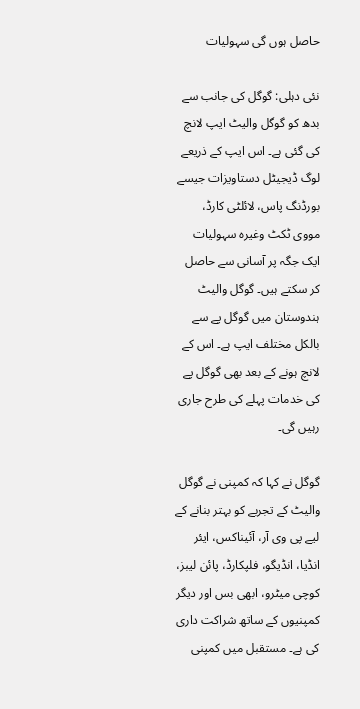حاصل ہوں گی سہولیات

نئی دہلی: گوگل کی جانب سے بدھ کو گوگل والیٹ ایپ لانچ کی گئی ہے۔ اس ایپ کے ذریعے لوگ ڈیجیٹل دستاویزات جیسے بورڈنگ پاس، لائلٹی کارڈ، مووی ٹکٹ وغیرہ سہولیات ایک جگہ پر آسانی سے حاصل کر سکتے ہیں۔ گوگل والیٹ ہندوستان میں گوگل پے سے بالکل مختلف ایپ ہے۔ اس کے لانچ ہونے کے بعد بھی گوگل پے کی خدمات پہلے کی طرح جاری رہیں گی۔

گوگل نے کہا کہ کمپنی نے گوگل والیٹ کے تجربے کو بہتر بنانے کے لیے پی وی آر، آئیناکس، ایئر انڈیا، انڈیگو، فلپکارڈ، پائن لیبز، کوچی میٹرو، ابھی بس اور دیگر کمپنیوں کے ساتھ شراکت داری کی ہے۔ مستقبل میں کمپنی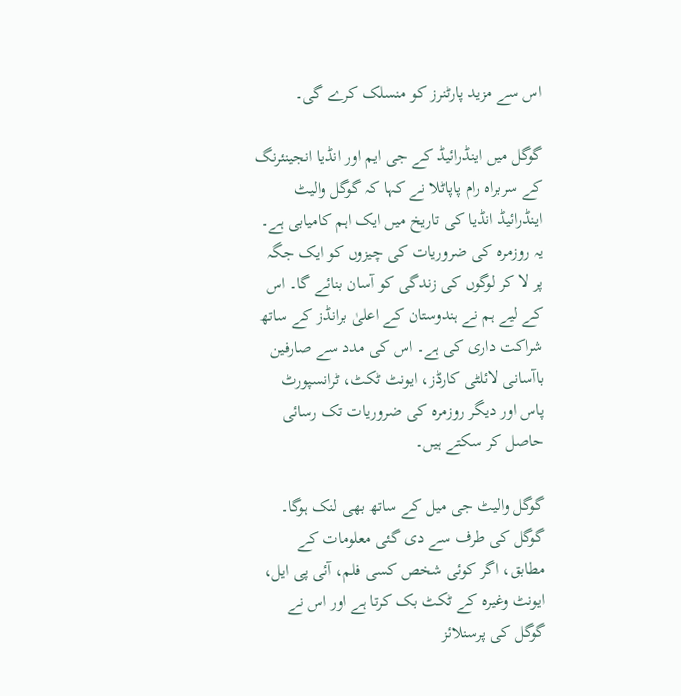اس سے مزید پارٹنرز کو منسلک کرے گی۔

گوگل میں اینڈرائیڈ کے جی ایم اور انڈیا انجینئرنگ کے سربراہ رام پاپاٹلا نے کہا کہ گوگل والیٹ اینڈرائیڈ انڈیا کی تاریخ میں ایک اہم کامیابی ہے۔ یہ روزمرہ کی ضروریات کی چیزوں کو ایک جگہ پر لا کر لوگوں کی زندگی کو آسان بنائے گا۔ اس کے لیے ہم نے ہندوستان کے اعلیٰ برانڈز کے ساتھ شراکت داری کی ہے۔ اس کی مدد سے صارفین باآسانی لائلٹی کارڈز، ایونٹ ٹکٹ، ٹرانسپورٹ پاس اور دیگر روزمرہ کی ضروریات تک رسائی حاصل کر سکتے ہیں۔

گوگل والیٹ جی میل کے ساتھ بھی لنک ہوگا۔ گوگل کی طرف سے دی گئی معلومات کے مطابق، اگر کوئی شخص کسی فلم، آئی پی ایل، ایونٹ وغیرہ کے ٹکٹ بک کرتا ہے اور اس نے گوگل کی پرسنلائز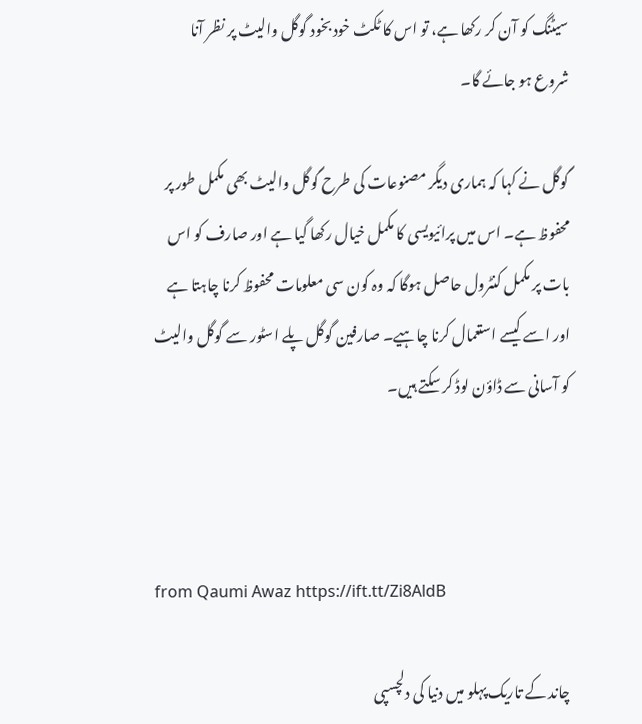سیٹنگ کو آن کر رکھا ہے، تو اس کا ٹکٹ خود بخود گوگل والیٹ پر نظر آنا شروع ہو جائے گا۔

گوگل نے کہا کہ ہماری دیگر مصنوعات کی طرح گوگل والیٹ بھی مکمل طور پر محفوظ ہے۔ اس میں پرائیویسی کا مکمل خیال رکھا گیا ہے اور صارف کو اس بات پر مکمل کنٹرول حاصل ہوگا کہ وہ کون سی معلومات محفوظ کرنا چاہتا ہے اور اسے کیسے استعمال کرنا چاہیے۔ صارفین گوگل پلے اسٹور سے گوگل والیٹ کو آسانی سے ڈاؤن لوڈ کر سکتے ہیں۔



from Qaumi Awaz https://ift.tt/Zi8AldB

چاند کے تاریک پہلو میں دنیا کی دلچسپی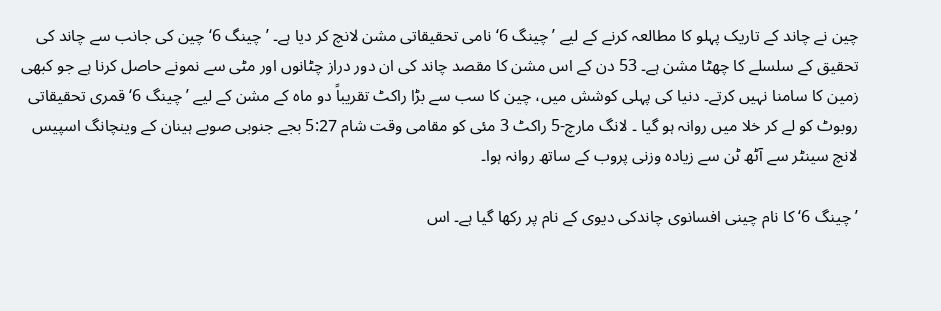چین نے چاند کے تاریک پہلو کا مطالعہ کرنے کے لیے ’چینگ 6‘ نامی تحقیقاتی مشن لانچ کر دیا ہے۔ ’چینگ 6‘ چین کی جانب سے چاند کی تحقیق کے سلسلے کا چھٹا مشن ہے۔ 53 دن کے اس مشن کا مقصد چاند کی ان دور دراز چٹانوں اور مٹی سے نمونے حاصل کرنا ہے جو کبھی زمین کا سامنا نہیں کرتے۔ دنیا کی پہلی کوشش میں، چین کا سب سے بڑا راکٹ تقریباً دو ماہ کے مشن کے لیے ’چینگ 6‘ قمری تحقیقاتی روبوٹ کو لے کر خلا میں روانہ ہو گیا ۔ لانگ مارچ-5 راکٹ 3 مئی کو مقامی وقت شام 5:27 بجے جنوبی صوبے ہینان کے وینچانگ اسپیس لانچ سینٹر سے آٹھ ٹن سے زیادہ وزنی پروب کے ساتھ روانہ ہوا۔

’چینگ 6‘ کا نام چینی افسانوی چاندکی دیوی کے نام پر رکھا گیا ہے۔ اس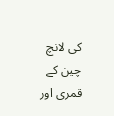کی لانچ چین کے قمری اور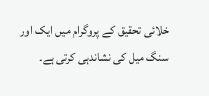خلائی تحقیق کے پروگرام میں ایک اور سنگ میل کی نشاندہی کرتی ہے۔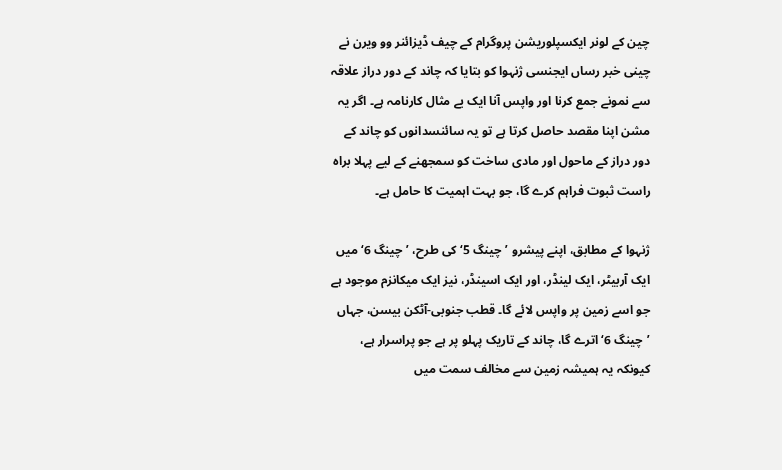چین کے لونر ایکسپلوریشن پروگرام کے چیف ڈیزائنر وو ویرن نے چینی خبر رساں ایجنسی ژنہوا کو بتایا کہ چاند کے دور دراز علاقہ سے نمونے جمع کرنا اور واپس آنا ایک بے مثال کارنامہ ہے۔ اگر یہ مشن اپنا مقصد حاصل کرتا ہے تو یہ سائنسدانوں کو چاند کے دور دراز کے ماحول اور مادی ساخت کو سمجھنے کے لیے پہلا براہ راست ثبوت فراہم کرے گا، جو بہت اہمیت کا حامل ہے۔

ژنہوا کے مطابق، اپنے پیشرو ’چینگ 5‘ کی طرح، ’چینگ 6‘ میں ایک آربیٹر، ایک لینڈر، اور ایک اسینڈر، نیز ایک میکانزم موجود ہے جو اسے زمین پر واپس لائے گا۔ قطب جنوبی-آٹکن بیسن، جہاں ’چینگ 6‘ اترے گا، چاند کے تاریک پہلو پر ہے جو پراسرار ہے، کیونکہ یہ ہمیشہ زمین سے مخالف سمت میں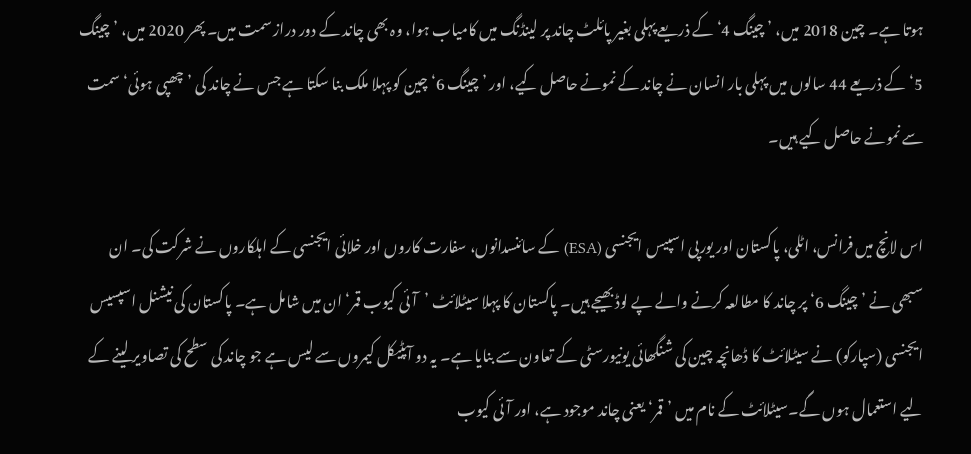ہوتا ہے۔ چین 2018 میں، ’چینگ 4‘ کے ذریعے پہلی بغیر پائلٹ چاند پر لینڈنگ میں کامیاب ہوا، وہ بھی چاند کے دور دراز سمت میں۔ پھر 2020 میں، ’چینگ 5‘ کے ذریعے 44 سالوں میں پہلی بار انسان نے چاند کے نمونے حاصل کیے، اور ’چینگ 6‘ چین کو پہلا ملک بنا سکتا ہے جس نے چاند کی ’چھپی ہوئی‘ سمت سے نمونے حاصل کیے ہیں۔

اس لانچ میں فرانس، اٹلی، پاکستان اور یورپی اسپیس ایجنسی (ESA) کے سائنسدانوں، سفارت کاروں اور خلائی ایجنسی کے اہلکاروں نے شرکت کی۔ ان سبھی نے ’چینگ 6‘ پر چاند کا مطالعہ کرنے والے پے لوڈ بھیجے ہیں۔ پاکستان کا پہلا سیٹلائٹ ’آئی کیوب قمر‘ ان میں شامل ہے۔ پاکستان کی نیشنل اسپسیس ایجنسی (سپارکو) نے سیٹلائٹ کا ڈھانچہ چین کی شنگھائی یونیورسٹی کے تعاون سے بنایا ہے۔ یہ دو آپٹیکل کیمروں سے لیس ہے جو چاند کی سطح کی تصاویر لینے کے لیے استعمال ہوں گے۔سیٹلائٹ کے نام میں ’قمر‘ یعنی چاند موجود ہے، اور آئی کیوب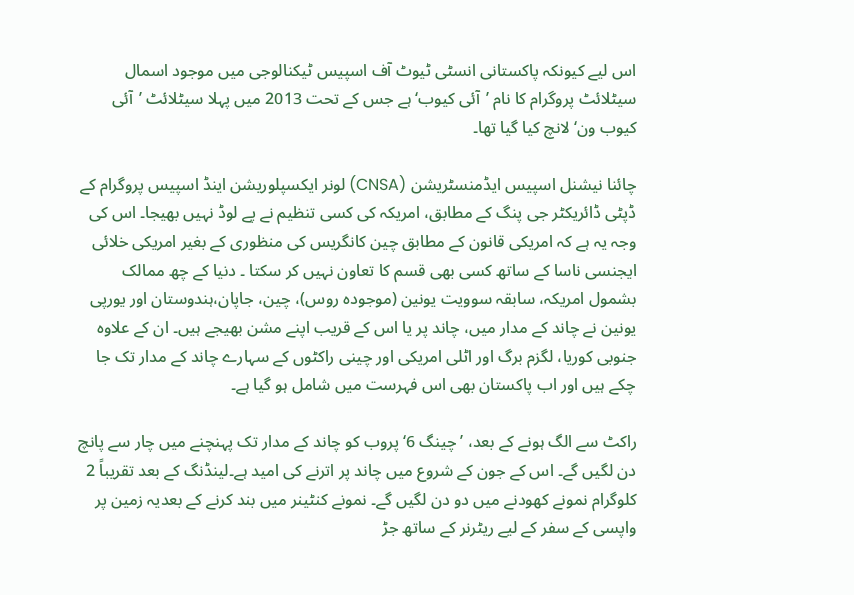اس لیے کیونکہ پاکستانی انسٹی ٹیوٹ آف اسپیس ٹیکنالوجی میں موجود اسمال سیٹلائٹ پروگرام کا نام ’آئی کیوب‘ ہے جس کے تحت 2013 میں پہلا سیٹلائٹ ’آئی کیوب ون‘ لانچ کیا گیا تھا۔

چائنا نیشنل اسپیس ایڈمنسٹریشن (CNSA) لونر ایکسپلوریشن اینڈ اسپیس پروگرام کے ڈپٹی ڈائریکٹر جی پنگ کے مطابق، امریکہ کی کسی تنظیم نے پے لوڈ نہیں بھیجا۔ اس کی وجہ یہ ہے کہ امریکی قانون کے مطابق چین کانگریس کی منظوری کے بغیر امریکی خلائی ایجنسی ناسا کے ساتھ کسی بھی قسم کا تعاون نہیں کر سکتا ۔ دنیا کے چھ ممالک بشمول امریکہ، سابقہ سوویت یونین (موجودہ روس)، چین، جاپان،ہندوستان اور یورپی یونین نے چاند کے مدار میں، چاند پر یا اس کے قریب اپنے مشن بھیجے ہیں۔ ان کے علاوہ جنوبی کوریا، لگزم برگ اور اٹلی امریکی اور چینی راکٹوں کے سہارے چاند کے مدار تک جا چکے ہیں اور اب پاکستان بھی اس فہرست میں شامل ہو گیا ہے۔

راکٹ سے الگ ہونے کے بعد، ’چینگ 6‘ پروب کو چاند کے مدار تک پہنچنے میں چار سے پانچ دن لگیں گے۔ اس کے جون کے شروع میں چاند پر اترنے کی امید ہے۔لینڈنگ کے بعد تقریباً 2 کلوگرام نمونے کھودنے میں دو دن لگیں گے۔ نمونے کنٹینر میں بند کرنے کے بعدیہ زمین پر واپسی کے سفر کے لیے ریٹرنر کے ساتھ جڑ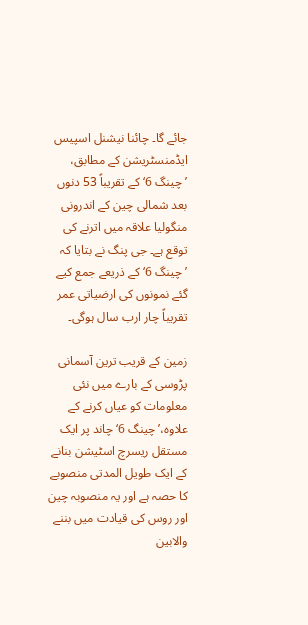جائے گا۔ چائنا نیشنل اسپیس ایڈمنسٹریشن کے مطابق، ’چینگ 6‘ کے تقریباً 53 دنوں بعد شمالی چین کے اندرونی منگولیا علاقہ میں اترنے کی توقع ہے۔ جی پنگ نے بتایا کہ ’چینگ 6‘ کے ذریعے جمع کیے گئے نمونوں کی ارضیاتی عمر تقریباً چار ارب سال ہوگی۔

زمین کے قریب ترین آسمانی پڑوسی کے بارے میں نئی معلومات کو عیاں کرنے کے علاوہ،’چینگ 6‘ چاند پر ایک مستقل ریسرچ اسٹیشن بنانے کے ایک طویل المدتی منصوبے کا حصہ ہے اور یہ منصوبہ چین اور روس کی قیادت میں بننے والابین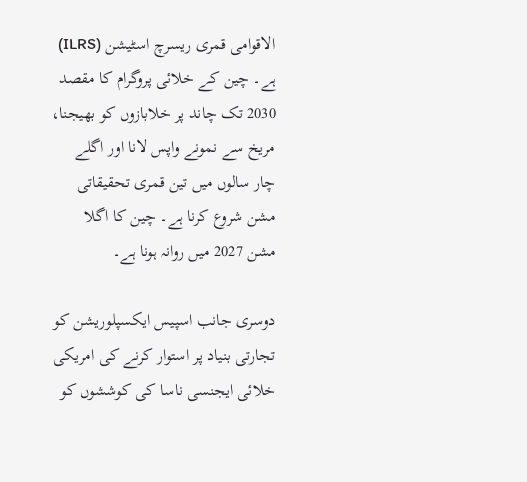الاقوامی قمری ریسرچ اسٹیشن (ILRS) ہے۔ چین کے خلائی پروگرام کا مقصد 2030 تک چاند پر خلابازوں کو بھیجنا، مریخ سے نمونے واپس لانا اور اگلے چار سالوں میں تین قمری تحقیقاتی مشن شروع کرنا ہے۔ چین کا اگلا مشن 2027 میں روانہ ہونا ہے۔

دوسری جانب اسپیس ایکسپلوریشن کو تجارتی بنیاد پر استوار کرنے کی امریکی خلائی ایجنسی ناسا کی کوششوں کو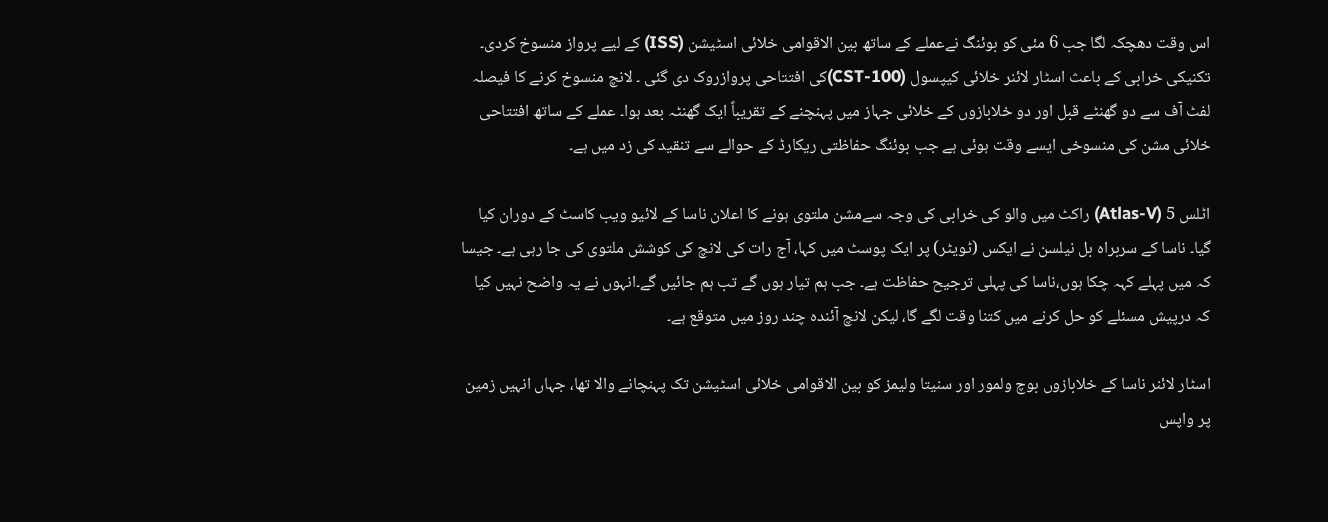اس وقت دھچکہ لگا جب 6 مئی کو بوئنگ نےعملے کے ساتھ بین الاقوامی خلائی اسٹیشن (ISS) کے لیے پرواز منسوخ کردی۔ تکنیکی خرابی کے باعث اسٹار لائنر خلائی کیپسول (CST-100)کی افتتاحی پروازروک دی گئی ۔ لانچ منسوخ کرنے کا فیصلہ لفٹ آف سے دو گھنٹے قبل اور دو خلابازوں کے خلائی جہاز میں پہنچنے کے تقریباً ایک گھنٹہ بعد ہوا۔ عملے کے ساتھ افتتاحی خلائی مشن کی منسوخی ایسے وقت ہوئی ہے جب بوئنگ حفاظتی ریکارڈ کے حوالے سے تنقید کی زد میں ہے۔

اٹلس 5 (Atlas-V) راکٹ میں والو کی خرابی کی وجہ سےمشن ملتوی ہونے کا اعلان ناسا کے لائیو ویب کاسٹ کے دوران کیا گیا۔ ناسا کے سربراہ بل نیلسن نے ایکس (ٹویٹر) پر ایک پوسٹ میں کہا، آج رات کی لانچ کی کوشش ملتوی کی جا رہی ہے۔ جیسا کہ میں پہلے کہہ چکا ہوں،ناسا کی پہلی ترجیح حفاظت ہے۔ جب ہم تیار ہوں گے تب ہم جائیں گے۔انہوں نے یہ واضح نہیں کیا کہ درپیش مسئلے کو حل کرنے میں کتنا وقت لگے گا، لیکن لانچ آئندہ چند روز میں متوقع ہے۔

اسٹار لائنر ناسا کے خلابازوں بوچ ولمور اور سنیتا ولیمز کو بین الاقوامی خلائی اسٹیشن تک پہنچانے والا تھا، جہاں انہیں زمین پر واپس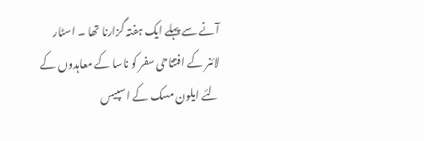آنے سے پہلے ایک ہفتہ گزارنا تھا ۔ اسٹار لائنر کے افتتاحی سفر کو ناسا کے معاہدوں کے لئے ایلون مسک کے اسپیس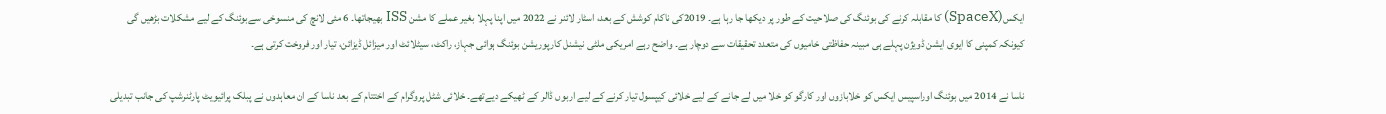ایکس(SpaceX) کا مقابلہ کرنے کی بوئنگ کی صلاحیت کے طور پر دیکھا جا رہا ہے۔ 2019کی ناکام کوشش کے بعد، اسٹار لائنر نے 2022 میں اپنا پہلا بغیر عملے کا مشن ISS بھیجاتھا۔ 6 مئی لانچ کی منسوخی سےبوئنگ کے لیے مشکلات بڑھیں گی کیونکہ کمپنی کا ایوی ایشن ڈویژن پہلے ہی مبینہ حفاظتی خامیوں کی متعدد تحقیقات سے دوچار ہے۔ واضح رہے امریکی ملٹی نیشنل کارپوریشن بوئنگ ہوائی جہاز، راکٹ، سیٹلائٹ اور میزائل ڈیزائن، تیار اور فروخت کرتی ہے۔

ناسا نے 2014 میں بوئنگ اوراسپیس ایکس کو خلابازوں اور کارگو کو خلا میں لے جانے کے لیے خلائی کیپسول تیار کرنے کے لیے اربوں ڈالر کے ٹھیکے دیےتھے۔ خلائی شٹل پروگرام کے اختتام کے بعد ناسا کے ان معاہدوں نے پبلک پرائیویٹ پارٹنرشپ کی جانب تبدیلی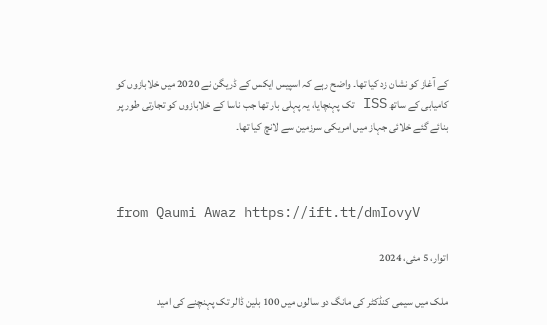کے آغاز کو نشان زد کیا تھا۔ واضح رہے کہ اسپیس ایکس کے ڈریگن نے 2020 میں خلابازوں کو کامیابی کے ساتھ ISS تک پہنچایا، یہ پہلی بار تھا جب ناسا کے خلابازوں کو تجارتی طور پر بنائے گئے خلائی جہاز میں امریکی سرزمین سے لانچ کیا تھا۔



from Qaumi Awaz https://ift.tt/dmIovyV

اتوار، 5 مئی، 2024

ملک میں سیمی کنڈکٹر کی مانگ دو سالوں میں 100 بلین ڈالر تک پہنچنے کی امید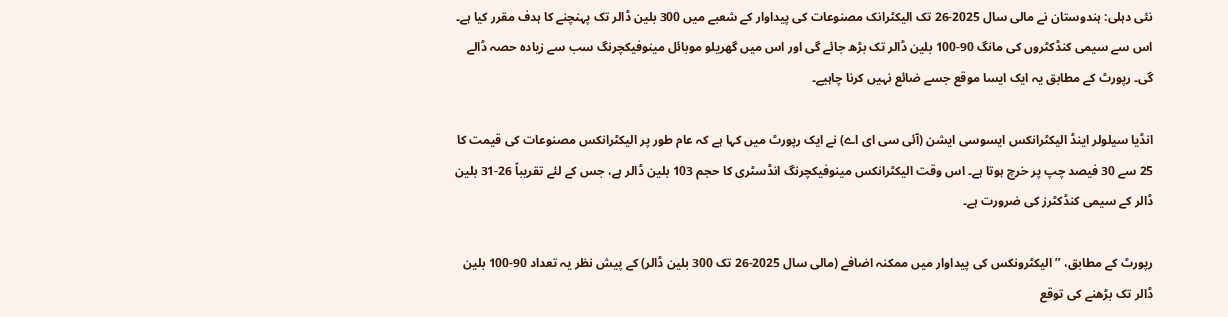نئی دہلی: ہندوستان نے مالی سال 2025-26 تک الیکٹرانک مصنوعات کی پیداوار کے شعبے میں 300 بلین ڈالر تک پہنچنے کا ہدف مقرر کیا ہے۔ اس سے سیمی کنڈکٹروں کی مانگ 90-100 بلین ڈالر تک بڑھ جائے گی اور اس میں گھریلو موبائل مینوفیکچرنگ سب سے زیادہ حصہ ڈالے گی۔ رپورٹ کے مطابق یہ ایک ایسا موقع جسے ضائع نہیں کرنا چاہیے۔

انڈیا سیلولر اینڈ الیکٹرانکس ایسوسی ایشن (آئی سی ای اے) نے ایک رپورٹ میں کہا ہے کہ عام طور پر الیکٹرانکس مصنوعات کی قیمت کا 25 سے 30 فیصد چپ پر خرچ ہوتا ہے۔ اس وقت الیکٹرانکس مینوفیکچرنگ انڈسٹری کا حجم 103 بلین ڈالر ہے، جس کے لئے تقریباً 26-31 بلین ڈالر کے سیمی کنڈکٹرز کی ضرورت ہے۔

رپورٹ کے مطابق، ’’الیکٹرونکس کی پیداوار میں ممکنہ اضافے (مالی سال 2025-26 تک 300 بلین ڈالر) کے پیش نظر یہ تعداد 90-100 بلین ڈالر تک بڑھنے کی توقع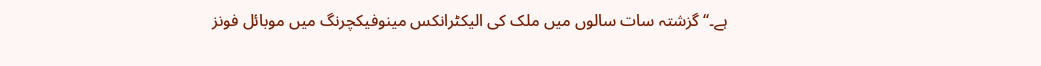ہے۔‘‘ گزشتہ سات سالوں میں ملک کی الیکٹرانکس مینوفیکچرنگ میں موبائل فونز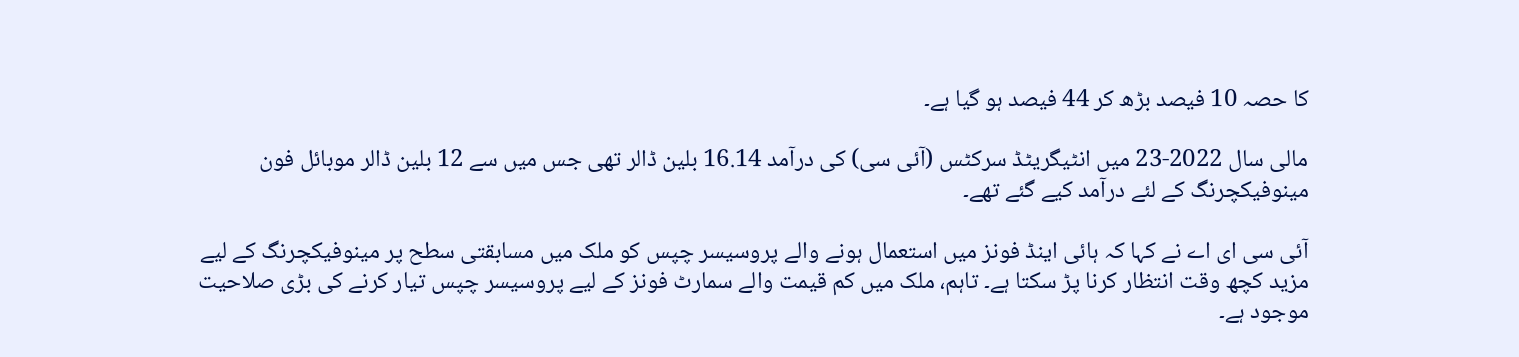کا حصہ 10 فیصد بڑھ کر 44 فیصد ہو گیا ہے۔

مالی سال 2022-23 میں انٹیگریٹڈ سرکٹس (آئی سی) کی درآمد 16.14 بلین ڈالر تھی جس میں سے 12 بلین ڈالر موبائل فون مینوفیکچرنگ کے لئے درآمد کیے گئے تھے۔

آئی سی ای اے نے کہا کہ ہائی اینڈ فونز میں استعمال ہونے والے پروسیسر چپس کو ملک میں مسابقتی سطح پر مینوفیکچرنگ کے لیے مزید کچھ وقت انتظار کرنا پڑ سکتا ہے۔ تاہم، ملک میں کم قیمت والے سمارٹ فونز کے لیے پروسیسر چپس تیار کرنے کی بڑی صلاحیت موجود ہے۔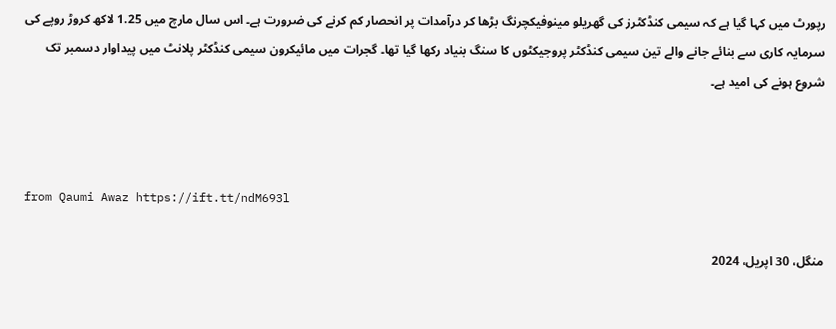رپورٹ میں کہا گیا ہے کہ سیمی کنڈکٹرز کی گھریلو مینوفیکچرنگ بڑھا کر درآمدات پر انحصار کم کرنے کی ضرورت ہے۔ اس سال مارچ میں 1.25 لاکھ کروڑ روپے کی سرمایہ کاری سے بنائے جانے والے تین سیمی کنڈکٹر پروجیکٹوں کا سنگ بنیاد رکھا گیا تھا۔ گجرات میں مائیکرون سیمی کنڈکٹر پلانٹ میں پیداوار دسمبر تک شروع ہونے کی امید ہے۔



from Qaumi Awaz https://ift.tt/ndM693l

منگل، 30 اپریل، 2024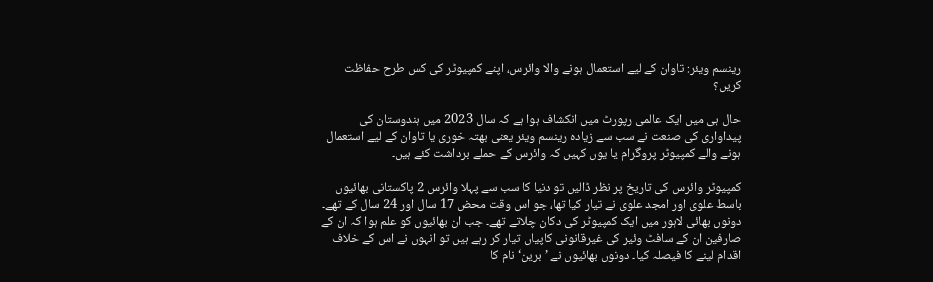رینسم ویئر: تاوان کے لیے استعمال ہونے والا وائرس، اپنے کمپیوٹر کی کس طرح حفاظت کریں؟

حال ہی میں ایک عالمی رپورٹ میں انکشاف ہوا ہے کہ سال 2023 میں ہندوستان کی پیداواری کی صنعت نے سب سے زیادہ رینسم ویئر یعنی بھتہ خوری یا تاوان کے لیے استعمال ہونے والے کمپیوٹر پروگرام یا یوں کہیں کہ وائرس کے حملے برداشت کئے ہیں۔

کمپیوٹر وائرس کی تاریخ پر نظر ڈالیں تو دنیا کا سب سے پہلا وائرس 2 پاکستانی بھائیوں باسط علوی اور امجد علوی نے تیار کیا تھا، جو اس وقت محض 17 سال اور 24 سال کے تھے۔ دونوں بھائی لاہور میں ایک کمپیوٹر کی دکان چلاتے تھے۔ جب ان بھائیوں کو علم ہوا کہ ان کے صارفین ان کے سافٹ وئیر کی غیرقانونی کاپیاں تیار کر رہے ہیں تو انہوں نے اس کے خلاف اقدام لینے کا فیصلہ کیا۔ دونوں بھائیوں نے ’برین‘ نام کا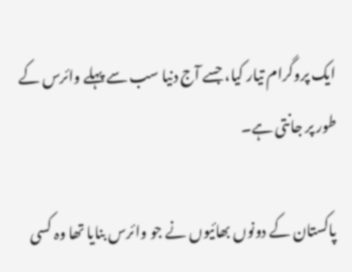ایک پروگرام تیار کیا، جسے آج دنیا سب سے پہلے وائرس کے طور پر جانتی ہے۔

پاکستان کے دونوں بھائیوں نے جو وائرس بنایا تھا وہ کسی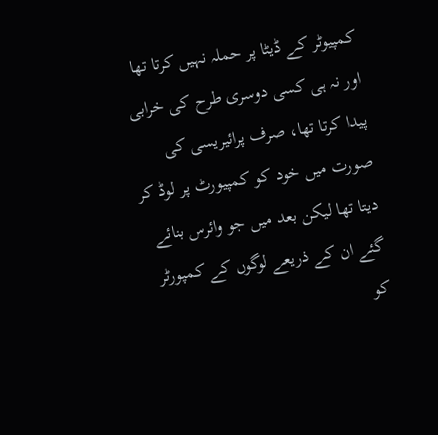کمپیوٹر کے ڈیٹا پر حملہ نہیں کرتا تھا اور نہ ہی کسی دوسری طرح کی خرابی پیدا کرتا تھا، صرف پرائیریسی کی صورت میں خود کو کمپیورٹ پر لوڈ کر دیتا تھا لیکن بعد میں جو وائرس بنائے گئے ان کے ذریعے لوگوں کے کمپورٹر کو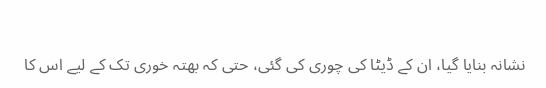نشانہ بنایا گیا، ان کے ڈیٹا کی چوری کی گئی، حتی کہ بھتہ خوری تک کے لیے اس کا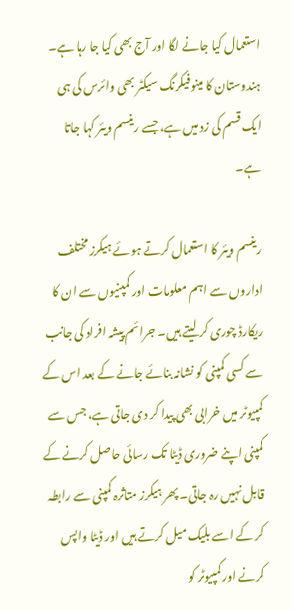استعمال کیا جانے لگا اور آج بھی کیا جا رہا ہے۔ ہندوستان کا مینوفیکرنگ سیکٹر بھی وائرس کی ہی ایک قسم کی زد میں ہے، جسے رینسم ویئر کہا جاتا ہے۔

رینسم ویئر کا استعمال کرتے ہوئے ہیکرز مختلف اداروں سے اہم معلومات اور کمپنیوں سے ان کا ریکارڈ چوری کر لیتے ہیں۔ جرائم پیشہ افراد کی جانب سے کسی کمپنی کو نشانہ بنائے جانے کے بعد اس کے کمپیوٹر میں خرابی بھی پیدا کر دی جاتی ہے، جس سے کمپنی اپنے ضروری ڈیٹا تک رسائی حاصل کرنے کے قابل نہیں رہ جاتی۔ پھر ہیکرز متاثرہ کمپنی سے رابطہ کر کے اسے بلیک میل کرتے ہیں اور ڈیٹا واپس کرنے اور کمپیوٹر کو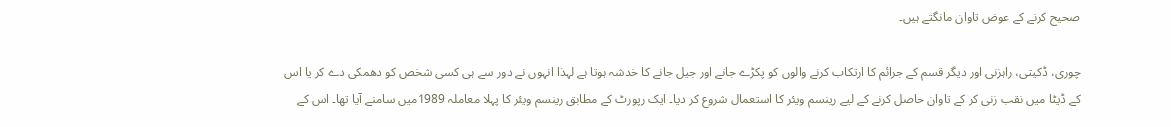صحیح کرنے کے عوض تاوان مانگتے ہیں۔

چوری، ڈکیتی، راہزنی اور دیگر قسم کے جرائم کا ارتکاب کرنے والوں کو پکڑے جانے اور جیل جانے کا خدشہ ہوتا ہے لہذا انہوں نے دور سے ہی کسی شخص کو دھمکی دے کر یا اس کے ڈیٹا میں نقب زنی کر کے تاوان حاصل کرنے کے لیے رینسم ویئر کا استعمال شروع کر دیا۔ ایک رپورٹ کے مطابق رینسم ویئر کا پہلا معاملہ 1989میں سامنے آیا تھا۔ اس کے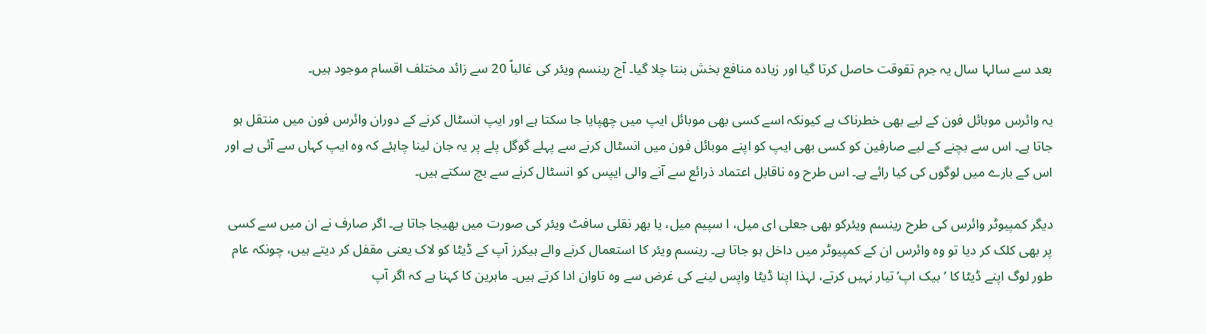بعد سے سالہا سال یہ جرم تقوقت حاصل کرتا گیا اور زیادہ منافع بخش بنتا چلا گیا۔ آج رینسم ویئر کی غالباً 20 سے زائد مختلف اقسام موجود ہیں۔

یہ وائرس موبائل فون کے لیے بھی خطرناک ہے کیونکہ اسے کسی بھی موبائل ایپ میں چھپایا جا سکتا ہے اور ایپ انسٹال کرنے کے دوران وائرس فون میں منتقل ہو جاتا ہے۔ اس سے بچنے کے لیے صارفین کو کسی بھی ایپ کو اپنے موبائل فون میں انسٹال کرنے سے پہلے گوگل پلے پر یہ جان لینا چاہئے کہ وہ ایپ کہاں سے آئی ہے اور اس کے بارے میں لوگوں کی کیا رائے ہے۔ اس طرح وہ ناقابل اعتماد ذرائع سے آنے والی ایپس کو انسٹال کرنے سے بچ سکتے ہیں۔

دیگر کمپیوٹر وائرس کی طرح رینسم ویئرکو بھی جعلی ای میل، ا سپیم میل، یا بھر نقلی سافٹ ویئر کی صورت میں بھیجا جاتا ہے۔ اگر صارف نے ان میں سے کسی پر بھی کلک کر دیا تو وہ وائرس ان کے کمپیوٹر میں داخل ہو جاتا ہے۔ رینسم ویئر کا استعمال کرنے والے ہیکرز آپ کے ڈیٹا کو لاک یعنی مقفل کر دیتے ہیں، چونکہ عام طور لوگ اپنے ڈیٹا کا ’بیک اپ’ تیار نہیں کرتے، لہذا اپنا ڈیٹا واپس لینے کی غرض سے وہ تاوان ادا کرتے ہیں۔ ماہرین کا کہنا ہے کہ اگر آپ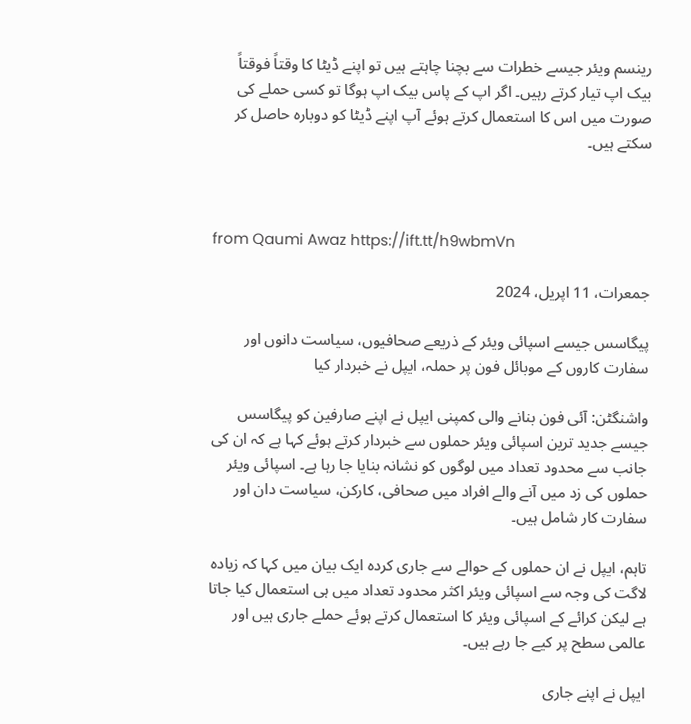رینسم ویئر جیسے خطرات سے بچنا چاہتے ہیں تو اپنے ڈیٹا کا وقتاً فوقتاً بیک اپ تیار کرتے رہیں۔ اگر اپ کے پاس بیک اپ ہوگا تو کسی حملے کی صورت میں اس کا استعمال کرتے ہوئے آپ اپنے ڈیٹا کو دوبارہ حاصل کر سکتے ہیں۔



from Qaumi Awaz https://ift.tt/h9wbmVn

جمعرات، 11 اپریل، 2024

پیگاسس جیسے اسپائی ویئر کے ذریعے صحافیوں، سیاست دانوں اور سفارت کاروں کے موبائل فون پر حملہ، ایپل نے خبردار کیا

واشنگٹن: آئی فون بنانے والی کمپنی ایپل نے اپنے صارفین کو پیگاسس جیسے جدید ترین اسپائی ویئر حملوں سے خبردار کرتے ہوئے کہا ہے کہ ان کی جانب سے محدود تعداد میں لوگوں کو نشانہ بنایا جا رہا ہے۔ اسپائی ویئر حملوں کی زد میں آنے والے افراد میں صحافی، کارکن، سیاست دان اور سفارت کار شامل ہیں۔

تاہم، ایپل نے ان حملوں کے حوالے سے جاری کردہ ایک بیان میں کہا کہ زیادہ لاگت کی وجہ سے اسپائی ویئر اکثر محدود تعداد میں ہی استعمال کیا جاتا ہے لیکن کرائے کے اسپائی ویئر کا استعمال کرتے ہوئے حملے جاری ہیں اور عالمی سطح پر کیے جا رہے ہیں۔

ایپل نے اپنے جاری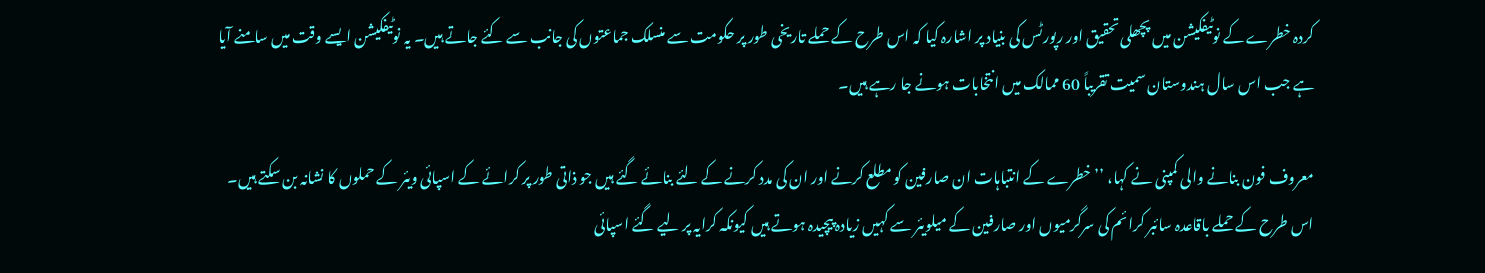کردہ خطرے کے نوٹیفکیشن میں پچھلی تحقیق اور رپورٹس کی بنیاد پر اشارہ کیا کہ اس طرح کے حملے تاریخی طور پر حکومت سے منسلک جماعتوں کی جانب سے کئے جاتے ہیں۔ یہ نوٹیفکیشن ایسے وقت میں سامنے آیا ہے جب اس سال ہندوستان سمیت تقریباً 60 ممالک میں انتخابات ہونے جا رہے ہیں۔

معروف فون بنانے والی کمپنی نے کہا، ’’خطرے کے انتباہات ان صارفین کو مطلع کرنے اور ان کی مدد کرنے کے لئے بنائے گئے ہیں جو ذاتی طور پر کرائے کے اسپائی ویئر کے حملوں کا نشانہ بن سکتے ہیں۔ اس طرح کے حملے باقاعدہ سائبر کرائم کی سرگرمیوں اور صارفین کے میلویئر سے کہیں زیادہ پیچیدہ ہوتے ہیں کیونکہ کرایہ پر لیے گئے اسپائی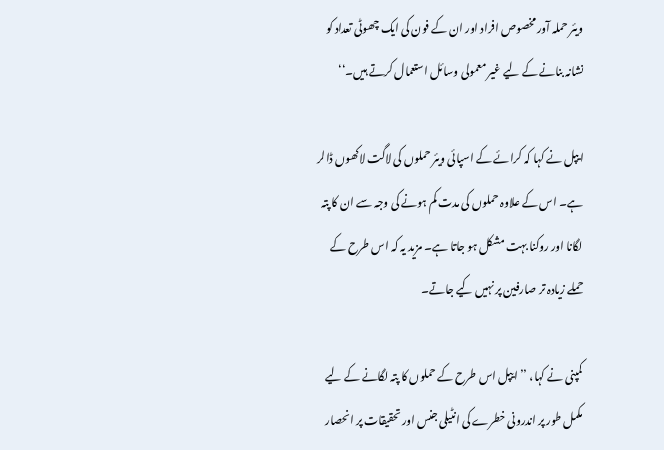ویئر حملہ آور مخصوص افراد اور ان کے فون کی ایک چھوٹی تعداد کو نشانہ بنانے کے لیے غیر معمولی وسائل استعمال کرتے ہیں۔‘‘

ایپل نے کہا کہ کرائے کے اسپائی ویئر حملوں کی لاگت لاکھوں ڈالر ہے۔ اس کے علاوہ حملوں کی مدت کم ہونے کی وجہ سے ان کا پتہ لگانا اور روکنا بہت مشکل ہو جاتا ہے۔ مزید یہ کہ اس طرح کے حملے زیادہ تر صارفین پر نہیں کیے جاتے۔

کمپنی نے کہا، ’’ایپل اس طرح کے حملوں کا پتہ لگانے کے لیے مکمل طور پر اندرونی خطرے کی انٹیلی جنس اور تحقیقات پر انحصار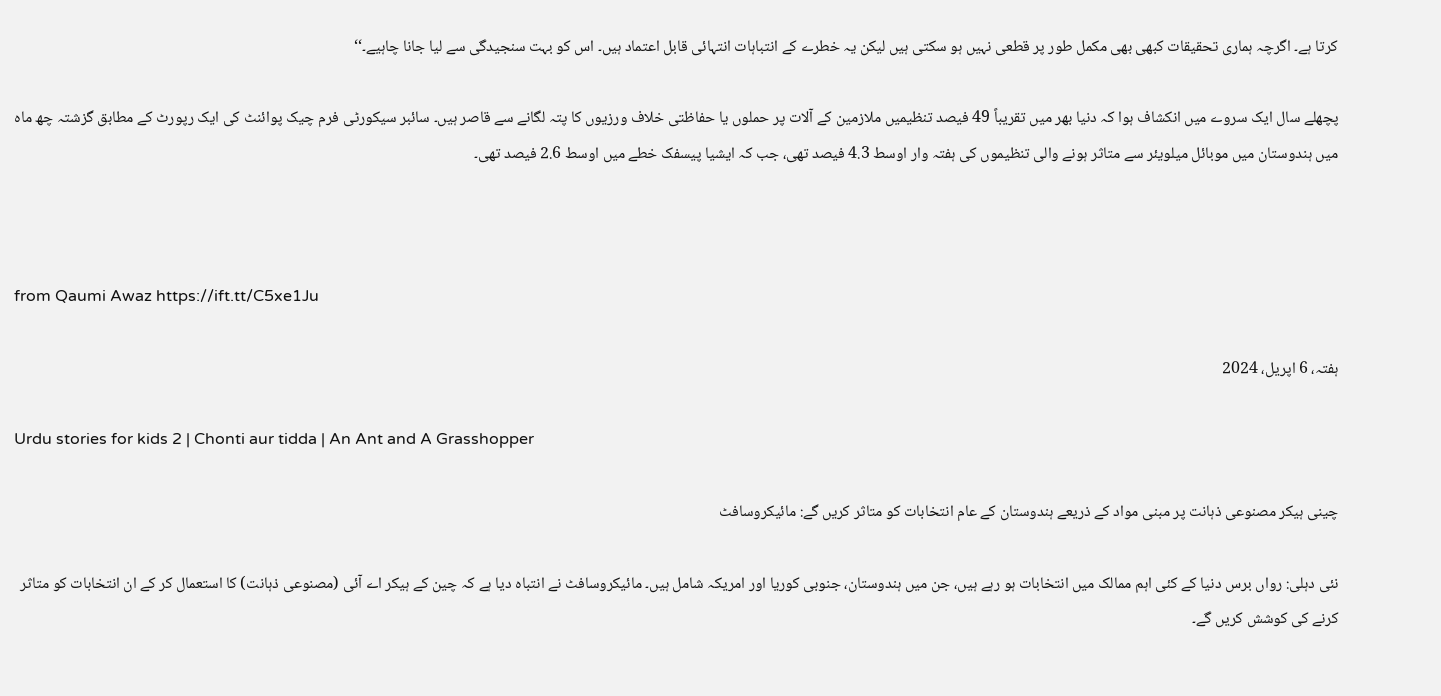کرتا ہے۔ اگرچہ ہماری تحقیقات کبھی بھی مکمل طور پر قطعی نہیں ہو سکتی ہیں لیکن یہ خطرے کے انتباہات انتہائی قابل اعتماد ہیں۔ اس کو بہت سنجیدگی سے لیا جانا چاہیے۔‘‘

پچھلے سال ایک سروے میں انکشاف ہوا کہ دنیا بھر میں تقریباً 49 فیصد تنظیمیں ملازمین کے آلات پر حملوں یا حفاظتی خلاف ورزیوں کا پتہ لگانے سے قاصر ہیں۔ سائبر سیکورٹی فرم چیک پوائنٹ کی ایک رپورٹ کے مطابق گزشتہ چھ ماہ میں ہندوستان میں موبائل میلویئر سے متاثر ہونے والی تنظیموں کی ہفتہ وار اوسط 4.3 فیصد تھی، جب کہ ایشیا پیسفک خطے میں اوسط 2.6 فیصد تھی۔



from Qaumi Awaz https://ift.tt/C5xe1Ju

ہفتہ، 6 اپریل، 2024

Urdu stories for kids 2 | Chonti aur tidda | An Ant and A Grasshopper

چینی ہیکر مصنوعی ذہانت پر مبنی مواد کے ذریعے ہندوستان کے عام انتخابات کو متاثر کریں گے: مائیکروسافٹ

نئی دہلی: رواں برس دنیا کے کئی اہم ممالک میں انتخابات ہو رہے ہیں، جن میں ہندوستان، جنوبی کوریا اور امریکہ شامل ہیں۔ مائیکروسافٹ نے انتباہ دیا ہے کہ چین کے ہیکر اے آئی (مصنوعی ذہانت) کا استعمال کر کے ان انتخابات کو متاثر کرنے کی کوشش کریں گے۔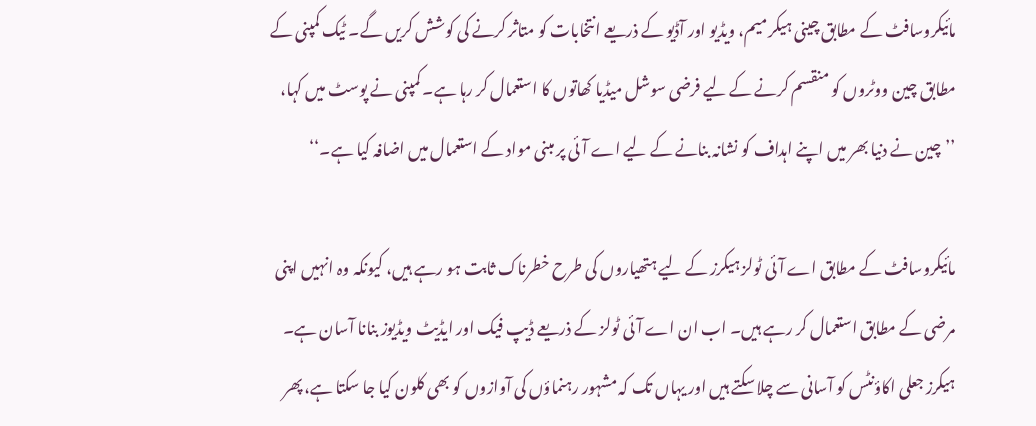مائیکروسافٹ کے مطابق چینی ہیکر میم، ویڈیو اور آڈیو کے ذریعے انتخابات کو متاثر کرنے کی کوشش کریں گے۔ ٹیک کمپنی کے مطابق چین ووٹروں کو منقسم کرنے کے لیے فرضی سوشل میڈیا کھاتوں کا استعمال کر رہا ہے۔ کمپنی نے پوسٹ میں کہا، ’’چین نے دنیا بھر میں اپنے اہداف کو نشانہ بنانے کے لیے اے آئی پر مبنی مواد کے استعمال میں اضافہ کیا ہے۔‘‘

مائیکروسافٹ کے مطابق اے آئی ٹولز ہیکرز کے لیے ہتھیاروں کی طرح خطرناک ثابت ہو رہے ہیں، کیونکہ وہ انہیں اپنی مرضی کے مطابق استعمال کر رہے ہیں۔ اب ان اے آئی ٹولز کے ذریعے ڈیپ فیک اور ایڈیٹ ویڈیوز بنانا آسان ہے۔ ہیکرز جعلی اکاؤنٹس کو آسانی سے چلا سکتے ہیں اور یہاں تک کہ مشہور رہنماؤں کی آوازوں کو بھی کلون کیا جا سکتا ہے، پھر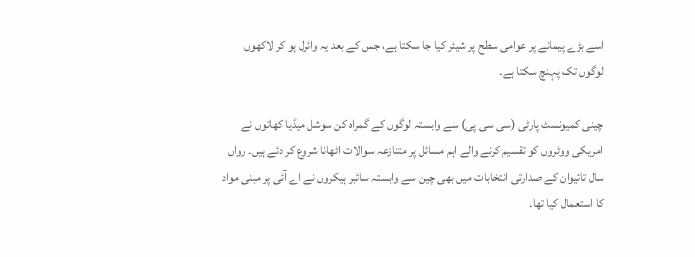اسے بڑے پیمانے پر عوامی سطح پر شیئر کیا جا سکتا ہے، جس کے بعد یہ وائرل ہو کر لاکھوں لوگوں تک پہنچ سکتا ہے۔

چینی کمیونسٹ پارٹی (سی سی پی) سے وابستہ لوگوں کے گمراہ کن سوشل میڈیا کھاتوں نے امریکی ووٹروں کو تقسیم کرنے والے اہم مسائل پر متنازعہ سوالات اٹھانا شروع کر دئے ہیں۔ رواں سال تائیوان کے صدارتی انتخابات میں بھی چین سے وابستہ سائبر ہیکروں نے اے آئی پر مبنی مواد کا استعمال کیا تھا۔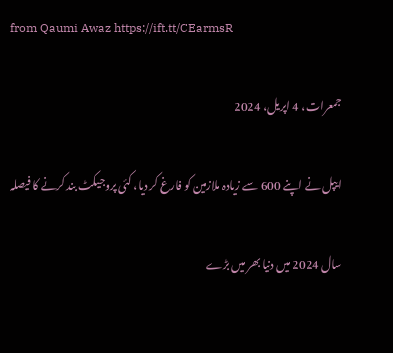from Qaumi Awaz https://ift.tt/CEarmsR

جمعرات، 4 اپریل، 2024

ایپل نے اپنے 600 سے زیادہ ملازمین کو فارغ کر دیا، کئی پروجیکٹ بند کرنے کا فیصلہ

سال 2024 میں دنیا بھر میں بڑے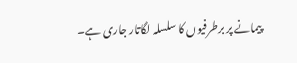پیمانے پر برطرفیوں کا سلسلہ لگاتار جاری ہے۔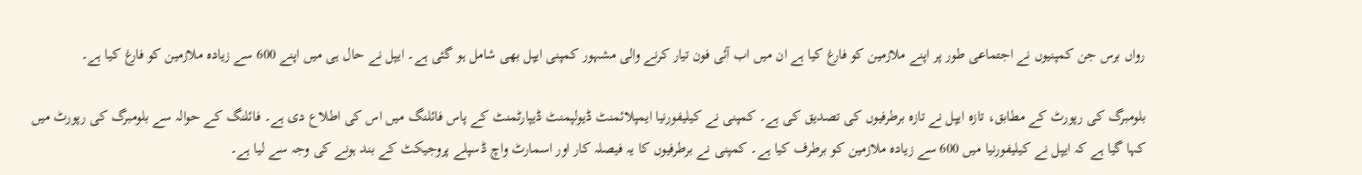رواں برس جن کمپنیوں نے اجتماعی طور پر اپنے ملازمین کو فارغ کیا ہے ان میں اب آئی فون تیار کرنے والی مشہور کمپنی ایپل بھی شامل ہو گئی ہے۔ ایپل نے حال ہی میں اپنے 600 سے زیادہ ملازمین کو فارغ کیا ہے۔

بلومبرگ کی رپورٹ کے مطابق، تازہ ایپل نے تازہ برطرفیوں کی تصدیق کی ہے۔ کمپنی نے کیلیفورنیا ایمپلائمنٹ ڈیولپمنٹ ڈیپارٹمنٹ کے پاس فائلنگ میں اس کی اطلاع دی ہے۔ فائلنگ کے حوالہ سے بلومبرگ کی رپورٹ میں کہا گیا ہے کہ ایپل نے کیلیفورنیا میں 600 سے زیادہ ملازمین کو برطرف کیا ہے۔ کمپنی نے برطرفیوں کا یہ فیصلہ کار اور اسمارٹ واچ ڈسپلے پروجیکٹ کے بند ہونے کی وجہ سے لیا ہے۔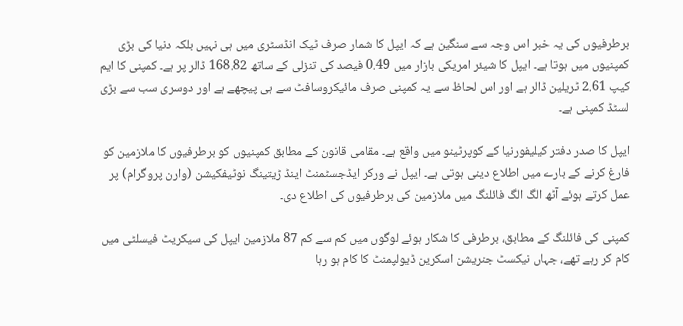برطرفیوں کی یہ خبر اس وجہ سے سنگین ہے کہ ایپل کا شمار صرف ٹیک انڈسٹری میں ہی نہیں بلکہ دنیا کی بڑی کمپنیوں میں ہوتا ہے۔ ایپل کا شیئر امریکی بازار میں 0.49 فیصد کی تنزلی کے ساتھ 168.82 ڈالر پر ہے۔ کمپنی کا ایم کیپ 2.61 ٹریلین ڈالر ہے اور اس لحاظ سے یہ کمپنی صرف مائیکروسافٹ سے ہی پیچھے ہے اور دوسری سب سے بڑی لسٹڈ کمپنی ہے۔

ایپل کا صدر دفتر کیلیفورنیا کے کوپرٹینو میں واقع ہے۔ مقامی قانون کے مطابق کمپنیوں کو برطرفیوں کا ملازمین کو فارغ کرنے کے بارے میں اطلاع دینی ہوتی ہے۔ ایپل نے ورکر ایڈجسٹمنٹ اینڈ ڑیتینگ نوٹیفکیشن (وارن پروگرام) پر عمل کرتے ہوئے آٹھ الگ الگ فائلنگ میں ملازمین کی برطرفیوں کی اطلاع دی۔

کمپنی کی فائلنگ کے مطابق، برطرفی کا شکار ہوئے لوگوں میں کم سے کم 87 ملازمین ایپل کی سیکریٹ فیسلٹی میں کام کر رہے تھے، جہاں نیکسٹ جنریشن اسکرین ڈیولپمنٹ کا کام ہو رہا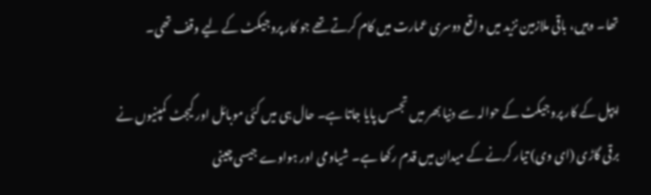تھا۔ وہیں، باقی ملازمین نزید میں واقع دوسری عمارت میں کام کرتے تھے جو کار پروجیکٹ کے لیے وقف تھی۔

ایپل کے کار پروجیکٹ کے حوالہ سے دنیا بھر میں تجسس پایا جاتا ہے۔ حال ہی میں کئی موبائل اور گیجٹ کمپنیوں نے برقی گاڑی (ای وی) تیار کرنے کے میدان میں قدم رکھا ہے۔ شیاومی اور ہواوے جیسی چینی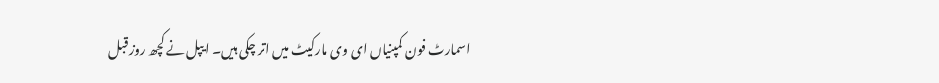اسمارٹ فون کمپنیاں ای وی مارکیٹ میں اتر چکی ہیں۔ ایپل نے کچھ روز قبل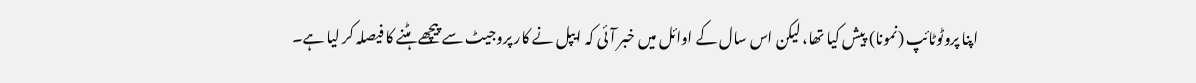اپنا پروٹوٹائپ (نمونا) پیش کیا تھا، لیکن اس سال کے اوائل میں خبر آئی کہ ایپل نے کار پروجیٹ سے پیچھے ہٹنے کا فیصلہ کر لیا ہے۔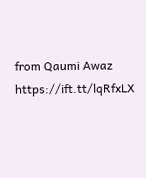from Qaumi Awaz https://ift.tt/lqRfxLX